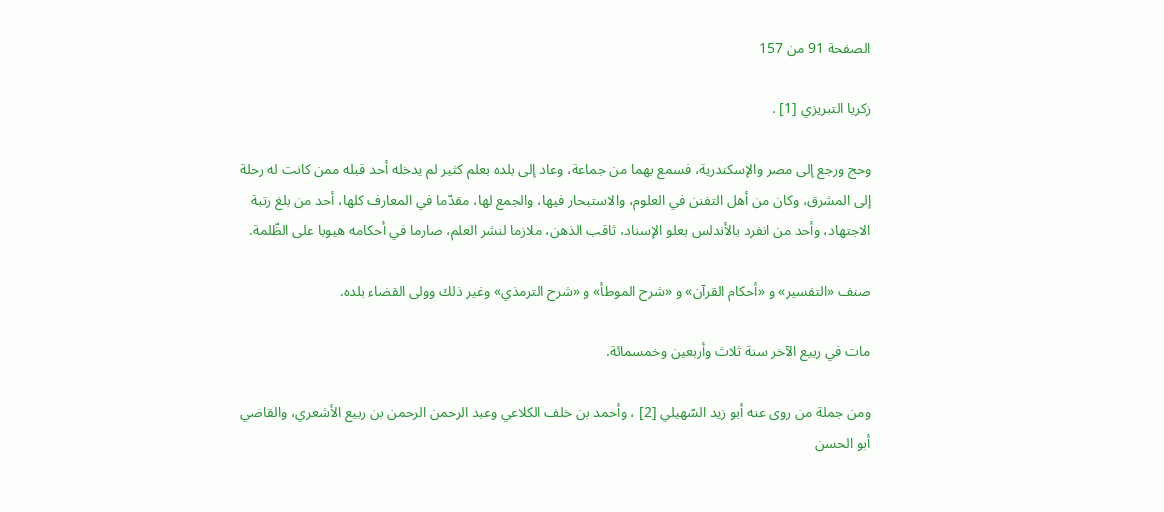الصفحة 91 من 157

زكريا التبريزي [1] .

وحج ورجع إلى مصر والإسكندرية، فسمع بهما من جماعة، وعاد إلى بلده بعلم كثير لم يدخله أحد قبله ممن كانت له رحلة إلى المشرق، وكان من أهل التفنن في العلوم، والاستبحار فيها، والجمع لها، مقدّما في المعارف كلها، أحد من بلغ رتبة الاجتهاد، وأحد من انفرد بالأندلس بعلو الإسناد، ثاقب الذهن، ملازما لنشر العلم، صارما في أحكامه هيوبا على الظّلمة.

صنف «التفسير» و «أحكام القرآن» و «شرح الموطأ» و «شرح الترمذي» وغير ذلك وولى القضاء بلده.

مات في ربيع الآخر سنة ثلاث وأربعين وخمسمائة.

ومن جملة من روى عنه أبو زيد السّهيلي [2] ، وأحمد بن خلف الكلاعي وعبد الرحمن الرحمن بن ربيع الأشعري، والقاضي أبو الحسن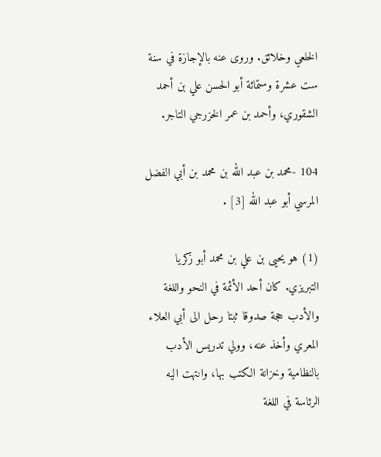الخلعي وخلائق. وروى عنه بالإجازة في سنة ست عشرة وستمائة أبو الحسن علي بن أحمد الشقوري، وأحمد بن عمر الخزرجي التاجر.

104 -محمد بن عبد الله بن محمد بن أبي الفضل المرسي أبو عبد الله [3] .

(1) هو يحيى بن علي بن محمد أبو زكريا التبريزي. كان أحد الأئمة في النحو واللغة والأدب حجة صدوقا ثبتا رحل الى أبي العلاء المعري وأخذ عنه، وولي تدريس الأدب بالنظامية وخزانة الكتب بها، وانتهت اليه الرئاسة في اللغة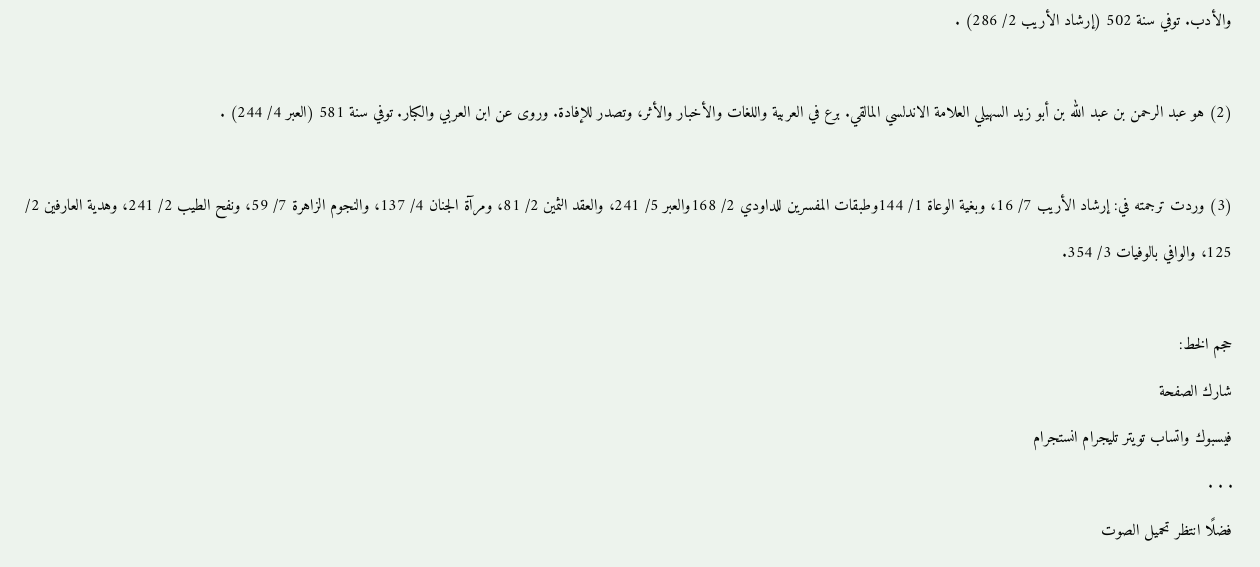والأدب. توفي سنة 502 (إرشاد الأريب 2/ 286) .

(2) هو عبد الرحمن بن عبد الله بن أبو زيد السهيلي العلامة الاندلسي المالقي. برع في العربية واللغات والأخبار والأثر، وتصدر للإفادة. وروى عن ابن العربي والكبار. توفي سنة 581 (العبر 4/ 244) .

(3) وردت ترجمته في: إرشاد الأريب 7/ 16، وبغية الوعاة 1/ 144وطبقات المفسرين للداودي 2/ 168والعبر 5/ 241، والعقد الثمين 2/ 81، ومرآة الجنان 4/ 137، والنجوم الزاهرة 7/ 59، ونفح الطيب 2/ 241، وهدية العارفين 2/ 125، والوافي بالوفيات 3/ 354.

حجم الخط:
شارك الصفحة
فيسبوك واتساب تويتر تليجرام انستجرام
. . .
فضلًا انتظر تحميل الصوت